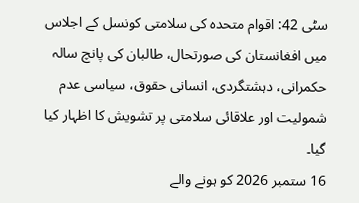سٹی 42: اقوام متحدہ کی سلامتی کونسل کے اجلاس میں افغانستان کی صورتحال، طالبان کی پانچ سالہ حکمرانی، دہشتگردی، انسانی حقوق، سیاسی عدم شمولیت اور علاقائی سلامتی پر تشویش کا اظہار کیا گیا۔
16 ستمبر 2026 کو ہونے والے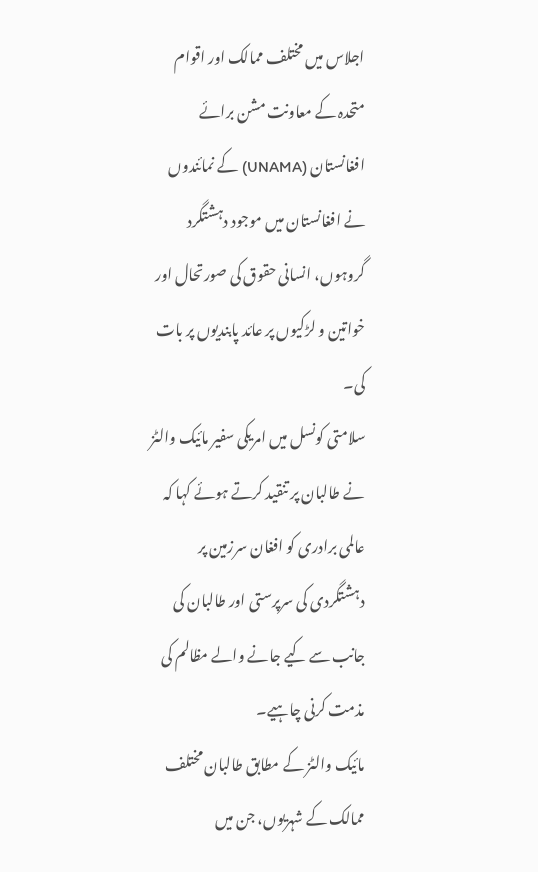اجلاس میں مختلف ممالک اور اقوام متحدہ کے معاونت مشن برائے افغانستان (UNAMA) کے نمائندوں نے افغانستان میں موجود دہشتگرد گروہوں، انسانی حقوق کی صورتحال اور خواتین و لڑکیوں پر عائد پابندیوں پر بات کی۔
سلامتی کونسل میں امریکی سفیر مائیک والٹز نے طالبان پر تنقید کرتے ہوئے کہا کہ عالمی برادری کو افغان سرزمین پر دہشتگردی کی سرپرستی اور طالبان کی جانب سے کیے جانے والے مظالم کی مذمت کرنی چاہیے۔
مائیک والٹز کے مطابق طالبان مختلف ممالک کے شہریوں، جن میں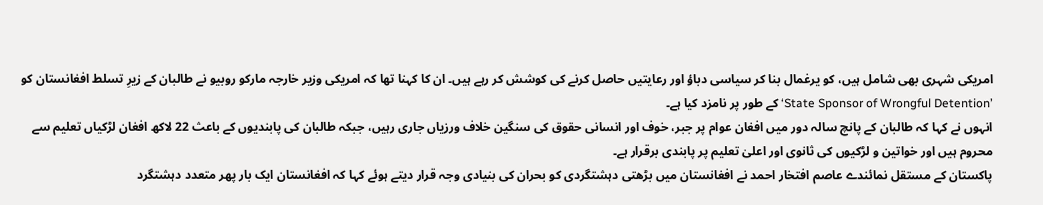امریکی شہری بھی شامل ہیں، کو یرغمال بنا کر سیاسی دباؤ اور رعایتیں حاصل کرنے کی کوشش کر رہے ہیں۔ ان کا کہنا تھا کہ امریکی وزیر خارجہ مارکو روبیو نے طالبان کے زیرِ تسلط افغانستان کو ’State Sponsor of Wrongful Detention‘ کے طور پر نامزد کیا ہے۔
انہوں نے کہا کہ طالبان کے پانچ سالہ دور میں افغان عوام پر جبر، خوف اور انسانی حقوق کی سنگین خلاف ورزیاں جاری رہیں، جبکہ طالبان کی پابندیوں کے باعث 22 لاکھ افغان لڑکیاں تعلیم سے محروم ہیں اور خواتین و لڑکیوں کی ثانوی اور اعلیٰ تعلیم پر پابندی برقرار ہے۔
پاکستان کے مستقل نمائندے عاصم افتخار احمد نے افغانستان میں بڑھتی دہشتگردی کو بحران کی بنیادی وجہ قرار دیتے ہوئے کہا کہ افغانستان ایک بار پھر متعدد دہشتگرد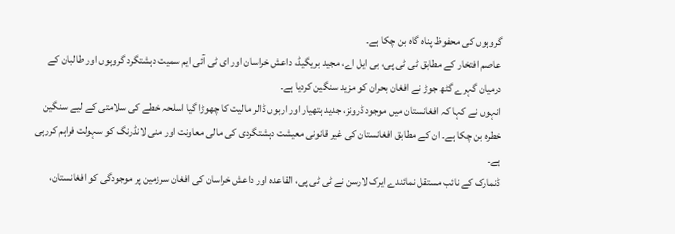گروہوں کی محفوظ پناہ گاہ بن چکا ہے۔
عاصم افتخار کے مطابق ٹی ٹی پی، بی ایل اے، مجید بریگیڈ، داعش خراسان اور ای ٹی آئی ایم سمیت دہشتگرد گروہوں اور طالبان کے درمیان گہرے گٹھ جوڑ نے افغان بحران کو مزید سنگین کردیا ہے۔
انہوں نے کہا کہ افغانستان میں موجود ڈرونز، جدید ہتھیار اور اربوں ڈالر مالیت کا چھوڑا گیا اسلحہ خطے کی سلامتی کے لیے سنگین خطرہ بن چکا ہے۔ ان کے مطابق افغانستان کی غیر قانونی معیشت دہشتگردی کی مالی معاونت اور منی لانڈرنگ کو سہولت فراہم کررہی ہے۔
ڈنمارک کے نائب مستقل نمائندے ایرک لارسن نے ٹی ٹی پی، القاعدہ اور داعش خراسان کی افغان سرزمین پر موجودگی کو افغانستان،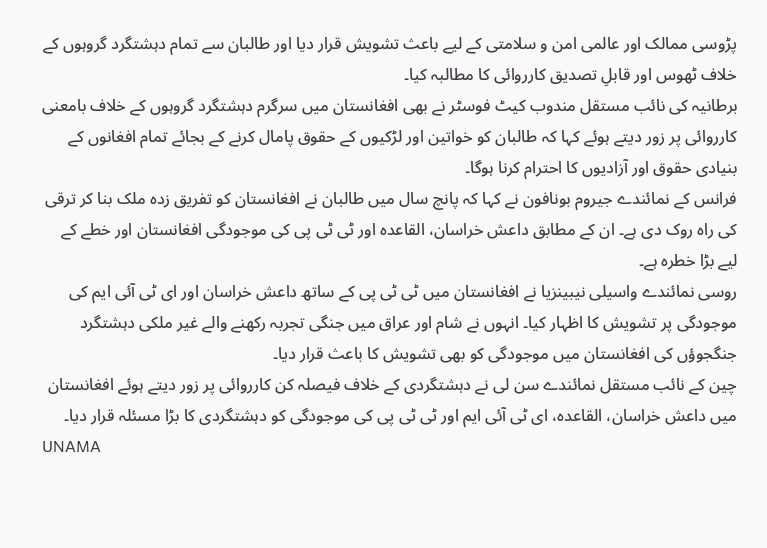پڑوسی ممالک اور عالمی امن و سلامتی کے لیے باعث تشویش قرار دیا اور طالبان سے تمام دہشتگرد گروہوں کے خلاف ٹھوس اور قابلِ تصدیق کارروائی کا مطالبہ کیا۔
برطانیہ کی نائب مستقل مندوب کیٹ فوسٹر نے بھی افغانستان میں سرگرم دہشتگرد گروہوں کے خلاف بامعنی کارروائی پر زور دیتے ہوئے کہا کہ طالبان کو خواتین اور لڑکیوں کے حقوق پامال کرنے کے بجائے تمام افغانوں کے بنیادی حقوق اور آزادیوں کا احترام کرنا ہوگا۔
فرانس کے نمائندے جیروم بونافون نے کہا کہ پانچ سال میں طالبان نے افغانستان کو تفریق زدہ ملک بنا کر ترقی کی راہ روک دی ہے۔ ان کے مطابق داعش خراسان، القاعدہ اور ٹی ٹی پی کی موجودگی افغانستان اور خطے کے لیے بڑا خطرہ ہے۔
روسی نمائندے واسیلی نیبینزیا نے افغانستان میں ٹی ٹی پی کے ساتھ داعش خراسان اور ای ٹی آئی ایم کی موجودگی پر تشویش کا اظہار کیا۔ انہوں نے شام اور عراق میں جنگی تجربہ رکھنے والے غیر ملکی دہشتگرد جنگجوؤں کی افغانستان میں موجودگی کو بھی تشویش کا باعث قرار دیا۔
چین کے نائب مستقل نمائندے سن لی نے دہشتگردی کے خلاف فیصلہ کن کارروائی پر زور دیتے ہوئے افغانستان میں داعش خراسان، القاعدہ، ای ٹی آئی ایم اور ٹی ٹی پی کی موجودگی کو دہشتگردی کا بڑا مسئلہ قرار دیا۔
UNAMA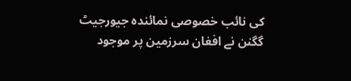کی نائب خصوصی نمائندہ جیورجیٹ گگنن نے افغان سرزمین پر موجود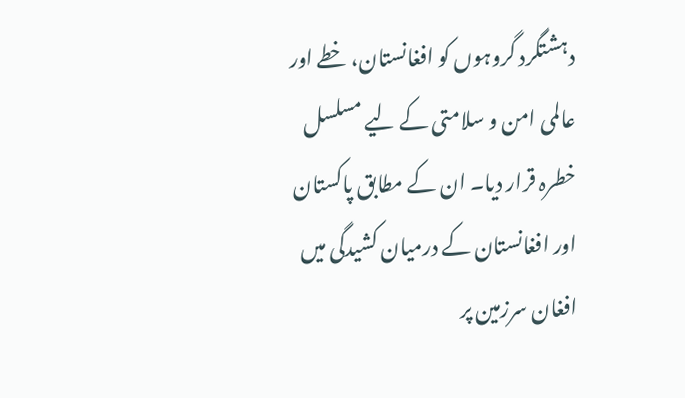دہشتگرد گروہوں کو افغانستان، خطے اور عالمی امن و سلامتی کے لیے مسلسل خطرہ قرار دیا۔ ان کے مطابق پاکستان اور افغانستان کے درمیان کشیدگی میں افغان سرزمین پر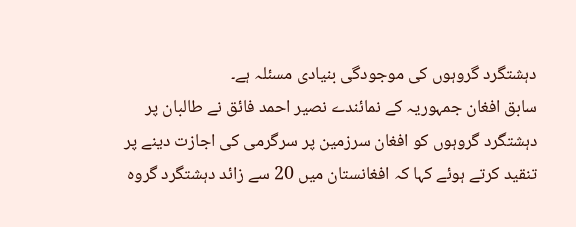دہشتگرد گروہوں کی موجودگی بنیادی مسئلہ ہے۔
سابق افغان جمہوریہ کے نمائندے نصیر احمد فائق نے طالبان پر دہشتگرد گروہوں کو افغان سرزمین پر سرگرمی کی اجازت دینے پر تنقید کرتے ہوئے کہا کہ افغانستان میں 20 سے زائد دہشتگرد گروہ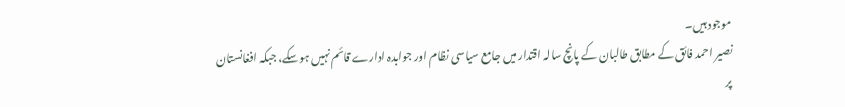موجود ہیں۔
نصیر احمد فائق کے مطابق طالبان کے پانچ سالہ اقتدار میں جامع سیاسی نظام اور جوابدہ ادارے قائم نہیں ہوسکے، جبکہ افغانستان پر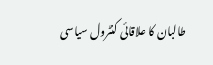طالبان کا علاقائی کنٹرول سیاسی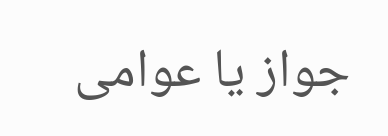جواز یا عوامی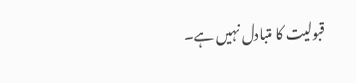قبولیت کا متبادل نہیں ہے۔